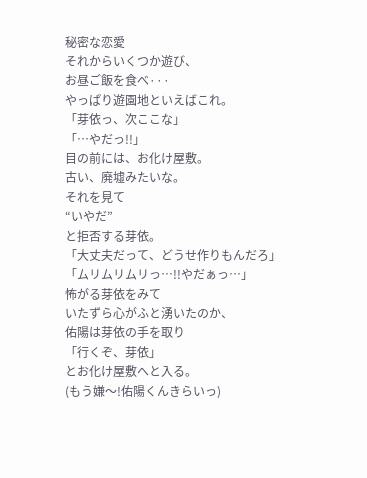秘密な恋愛
それからいくつか遊び、
お昼ご飯を食べ···
やっぱり遊園地といえばこれ。
「芽依っ、次ここな」
「…やだっ!!」
目の前には、お化け屋敷。
古い、廃墟みたいな。
それを見て
“いやだ”
と拒否する芽依。
「大丈夫だって、どうせ作りもんだろ」
「ムリムリムリっ…!!やだぁっ…」
怖がる芽依をみて
いたずら心がふと湧いたのか、
佑陽は芽依の手を取り
「行くぞ、芽依」
とお化け屋敷へと入る。
(もう嫌〜!佑陽くんきらいっ)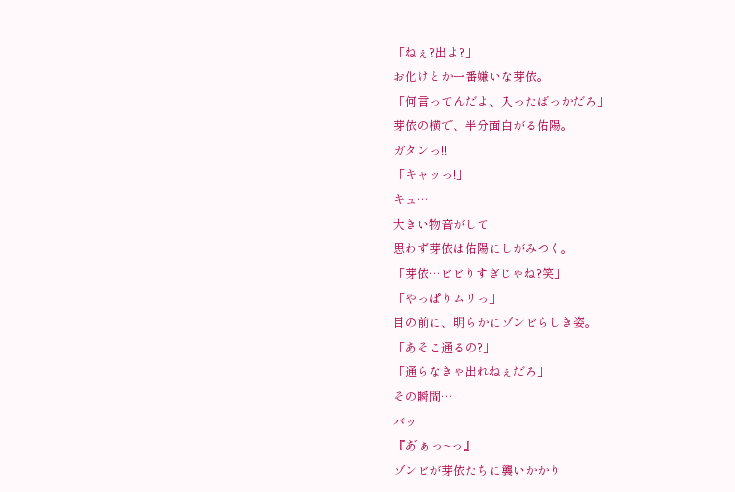「ねぇ?出よ?」
お化けとか一番嫌いな芽依。
「何言ってんだよ、入ったばっかだろ」
芽依の横で、半分面白がる佑陽。
ガタンっ!!
「キャッっ!」
キュ…
大きい物音がして
思わず芽依は佑陽にしがみつく。
「芽依…ビビりすぎじゃね?笑」
「やっぱりムリっ」
目の前に、明らかにゾンビらしき姿。
「あそこ通るの?」
「通らなきゃ出れねぇだろ」
その瞬間…
バッ
『あ゛ぁっ~っ』
ゾンビが芽依たちに襲いかかり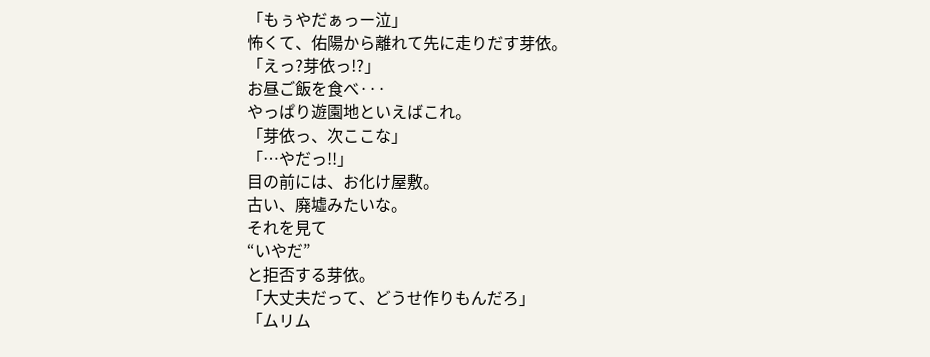「もぅやだぁっー泣」
怖くて、佑陽から離れて先に走りだす芽依。
「えっ?芽依っ!?」
お昼ご飯を食べ···
やっぱり遊園地といえばこれ。
「芽依っ、次ここな」
「…やだっ!!」
目の前には、お化け屋敷。
古い、廃墟みたいな。
それを見て
“いやだ”
と拒否する芽依。
「大丈夫だって、どうせ作りもんだろ」
「ムリム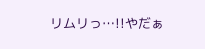リムリっ…!!やだぁ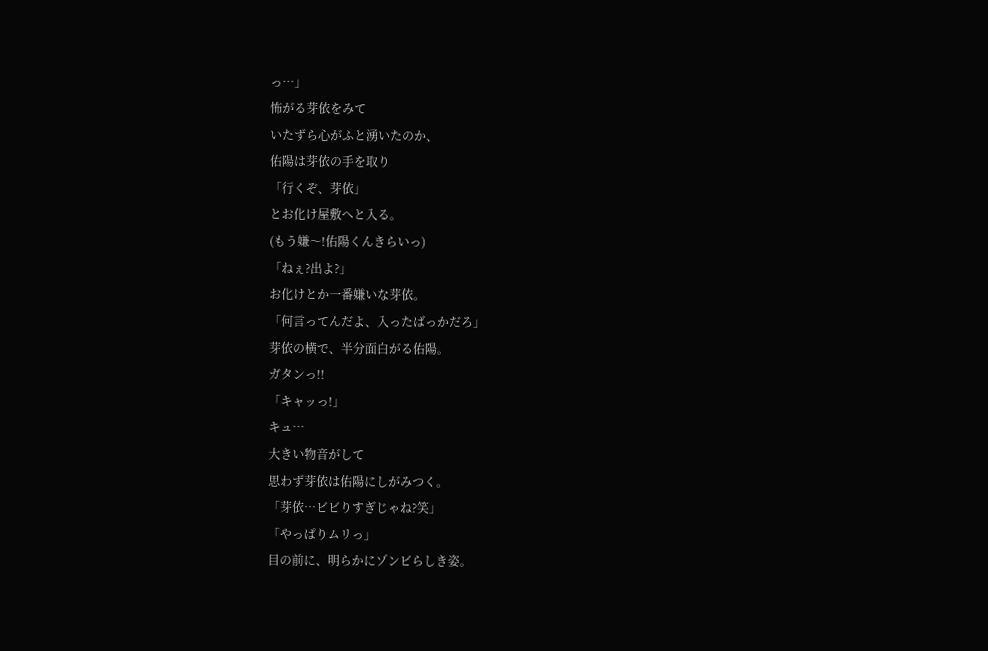っ…」
怖がる芽依をみて
いたずら心がふと湧いたのか、
佑陽は芽依の手を取り
「行くぞ、芽依」
とお化け屋敷へと入る。
(もう嫌〜!佑陽くんきらいっ)
「ねぇ?出よ?」
お化けとか一番嫌いな芽依。
「何言ってんだよ、入ったばっかだろ」
芽依の横で、半分面白がる佑陽。
ガタンっ!!
「キャッっ!」
キュ…
大きい物音がして
思わず芽依は佑陽にしがみつく。
「芽依…ビビりすぎじゃね?笑」
「やっぱりムリっ」
目の前に、明らかにゾンビらしき姿。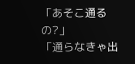「あそこ通るの?」
「通らなきゃ出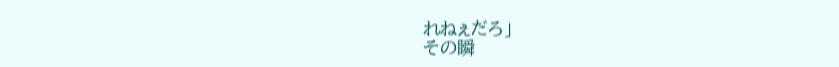れねぇだろ」
その瞬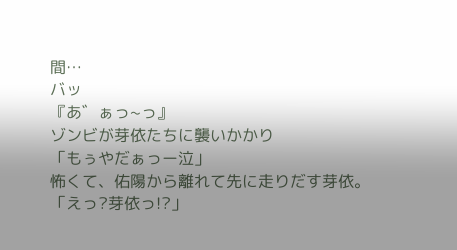間…
バッ
『あ゛ぁっ~っ』
ゾンビが芽依たちに襲いかかり
「もぅやだぁっー泣」
怖くて、佑陽から離れて先に走りだす芽依。
「えっ?芽依っ!?」